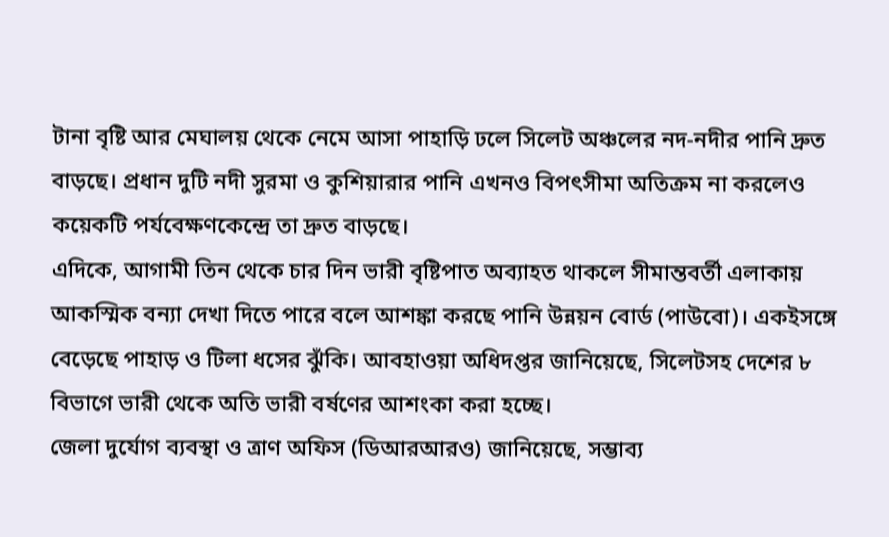টানা বৃষ্টি আর মেঘালয় থেকে নেমে আসা পাহাড়ি ঢলে সিলেট অঞ্চলের নদ-নদীর পানি দ্রুত বাড়ছে। প্রধান দুটি নদী সুরমা ও কুশিয়ারার পানি এখনও বিপৎসীমা অতিক্রম না করলেও কয়েকটি পর্যবেক্ষণকেন্দ্রে তা দ্রুত বাড়ছে।
এদিকে, আগামী তিন থেকে চার দিন ভারী বৃষ্টিপাত অব্যাহত থাকলে সীমান্তবর্তী এলাকায় আকস্মিক বন্যা দেখা দিতে পারে বলে আশঙ্কা করছে পানি উন্নয়ন বোর্ড (পাউবো)। একইসঙ্গে বেড়েছে পাহাড় ও টিলা ধসের ঝুঁকি। আবহাওয়া অধিদপ্তর জানিয়েছে, সিলেটসহ দেশের ৮ বিভাগে ভারী থেকে অতি ভারী বর্ষণের আশংকা করা হচ্ছে।
জেলা দুর্যোগ ব্যবস্থা ও ত্রাণ অফিস (ডিআরআরও) জানিয়েছে, সম্ভাব্য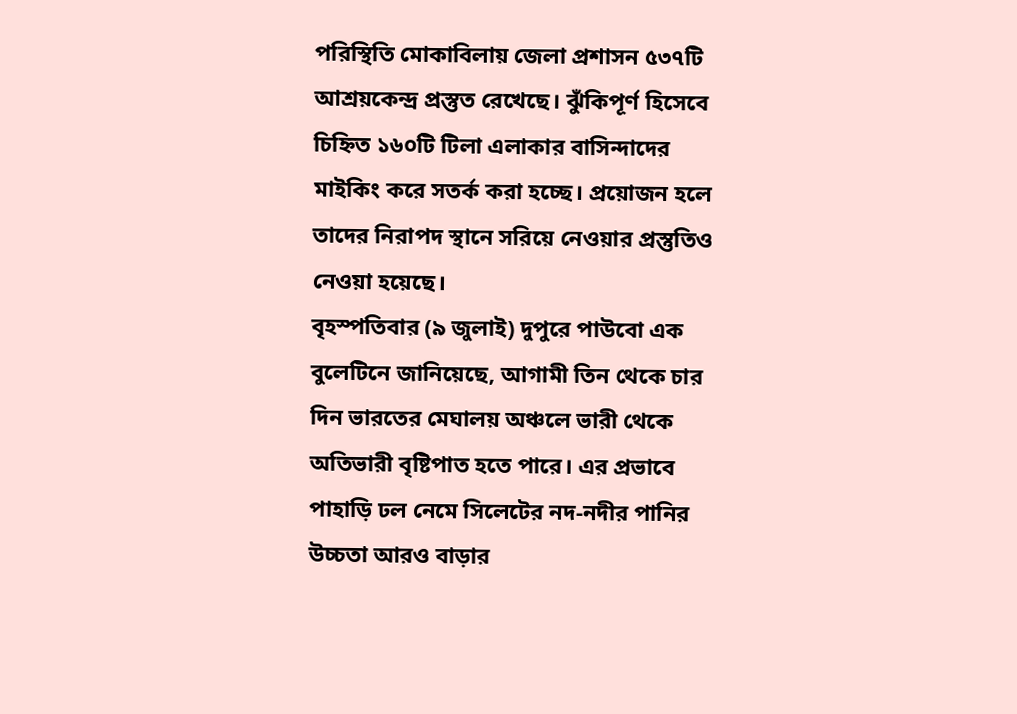পরিস্থিতি মোকাবিলায় জেলা প্রশাসন ৫৩৭টি আশ্রয়কেন্দ্র প্রস্তুত রেখেছে। ঝুঁকিপূর্ণ হিসেবে চিহ্নিত ১৬০টি টিলা এলাকার বাসিন্দাদের মাইকিং করে সতর্ক করা হচ্ছে। প্রয়োজন হলে তাদের নিরাপদ স্থানে সরিয়ে নেওয়ার প্রস্তুতিও নেওয়া হয়েছে।
বৃহস্পতিবার (৯ জুলাই) দুপুরে পাউবো এক বুলেটিনে জানিয়েছে, আগামী তিন থেকে চার দিন ভারতের মেঘালয় অঞ্চলে ভারী থেকে অতিভারী বৃষ্টিপাত হতে পারে। এর প্রভাবে পাহাড়ি ঢল নেমে সিলেটের নদ-নদীর পানির উচ্চতা আরও বাড়ার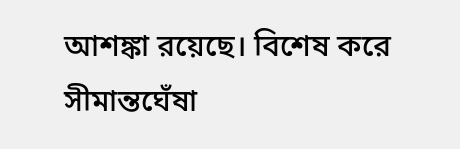আশঙ্কা রয়েছে। বিশেষ করে সীমান্তঘেঁষা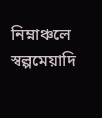নিম্নাঞ্চলে স্বল্পমেয়াদি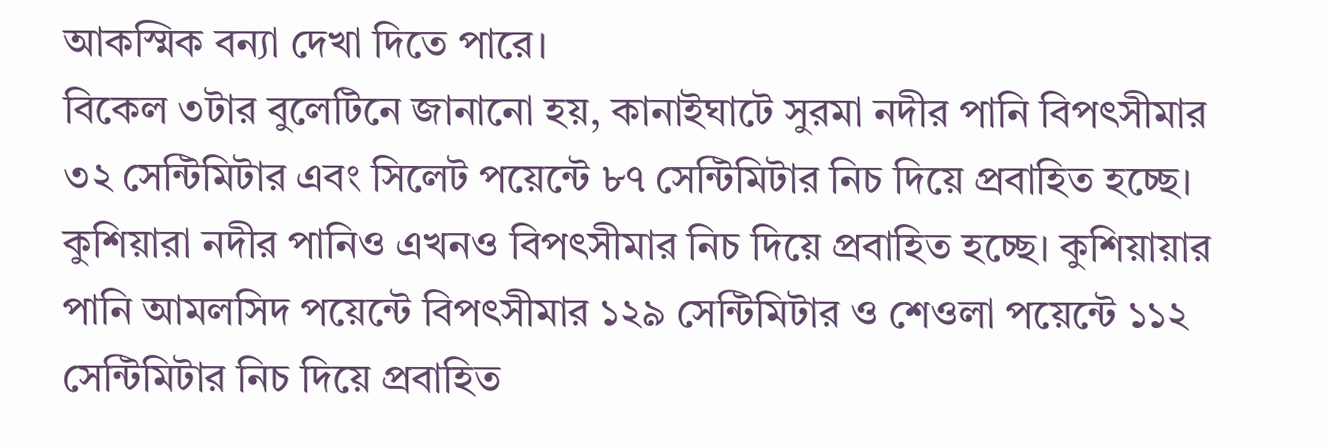আকস্মিক বন্যা দেখা দিতে পারে।
বিকেল ৩টার বুলেটিনে জানানো হয়, কানাইঘাটে সুরমা নদীর পানি বিপৎসীমার ৩২ সেন্টিমিটার এবং সিলেট পয়েন্টে ৮৭ সেন্টিমিটার নিচ দিয়ে প্রবাহিত হচ্ছে। কুশিয়ারা নদীর পানিও এখনও বিপৎসীমার নিচ দিয়ে প্রবাহিত হচ্ছে। কুশিয়ায়ার পানি আমলসিদ পয়েন্টে বিপৎসীমার ১২৯ সেন্টিমিটার ও শেওলা পয়েন্টে ১১২ সেন্টিমিটার নিচ দিয়ে প্রবাহিত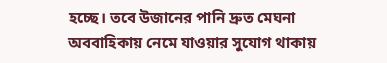হচ্ছে। তবে উজানের পানি দ্রুত মেঘনা অববাহিকায় নেমে যাওয়ার সুযোগ থাকায়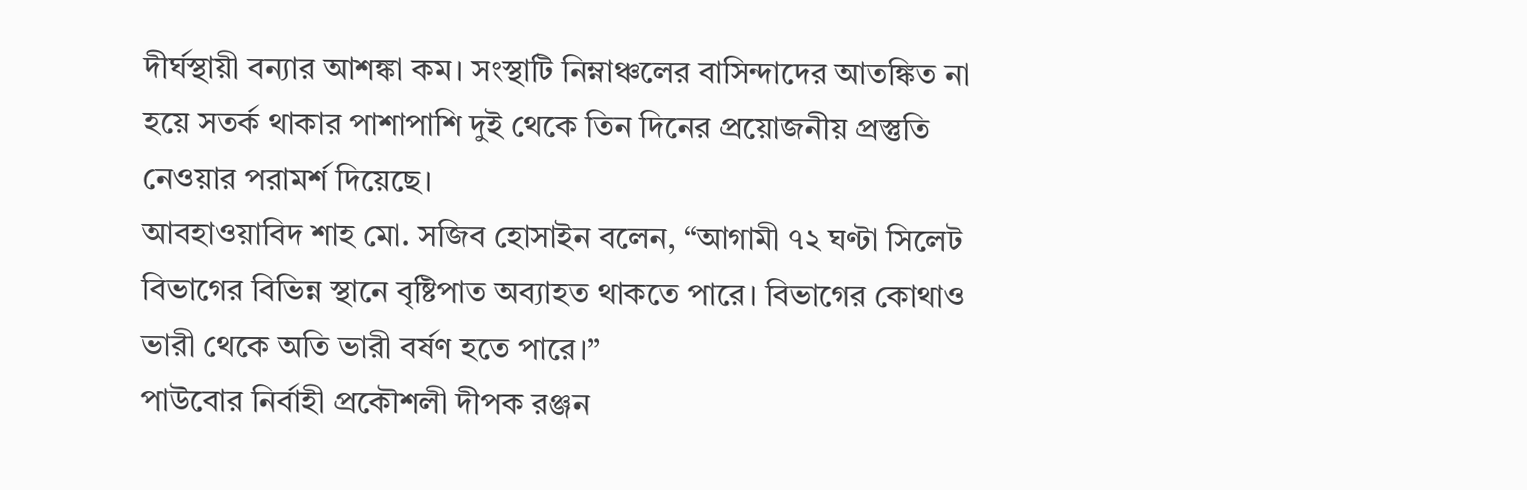দীর্ঘস্থায়ী বন্যার আশঙ্কা কম। সংস্থাটি নিম্নাঞ্চলের বাসিন্দাদের আতঙ্কিত না হয়ে সতর্ক থাকার পাশাপাশি দুই থেকে তিন দিনের প্রয়োজনীয় প্রস্তুতি নেওয়ার পরামর্শ দিয়েছে।
আবহাওয়াবিদ শাহ মো. সজিব হোসাইন বলেন, “আগামী ৭২ ঘণ্টা সিলেট বিভাগের বিভিন্ন স্থানে বৃষ্টিপাত অব্যাহত থাকতে পারে। বিভাগের কোথাও ভারী থেকে অতি ভারী বর্ষণ হতে পারে।”
পাউবোর নির্বাহী প্রকৌশলী দীপক রঞ্জন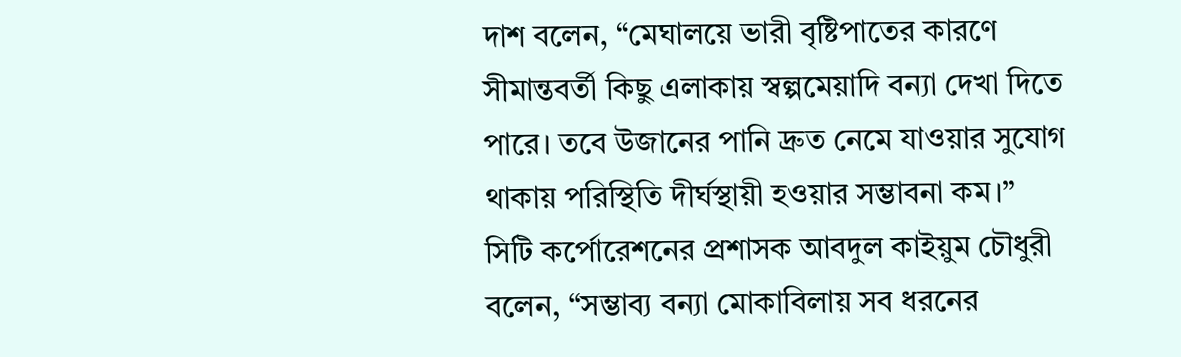দাশ বলেন, “মেঘালয়ে ভারী বৃষ্টিপাতের কারণে সীমান্তবর্তী কিছু এলাকায় স্বল্পমেয়াদি বন্যা দেখা দিতে পারে। তবে উজানের পানি দ্রুত নেমে যাওয়ার সুযোগ থাকায় পরিস্থিতি দীর্ঘস্থায়ী হওয়ার সম্ভাবনা কম।”
সিটি কর্পোরেশনের প্রশাসক আবদুল কাইয়ুম চৌধুরী বলেন, “সম্ভাব্য বন্যা মোকাবিলায় সব ধরনের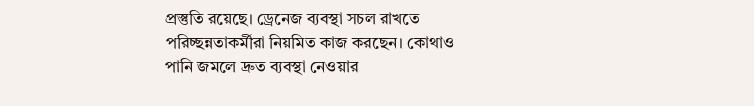প্রস্তুতি রয়েছে। ড্রেনেজ ব্যবস্থা সচল রাখতে পরিচ্ছন্নতাকর্মীরা নিয়মিত কাজ করছেন। কোথাও পানি জমলে দ্রুত ব্যবস্থা নেওয়ার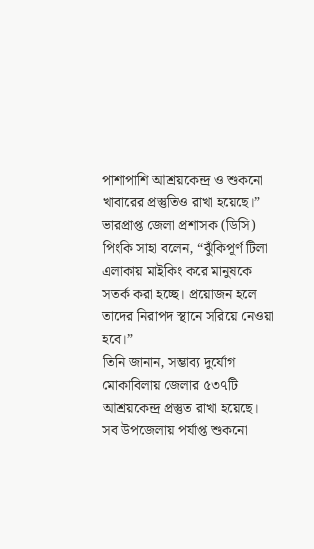পাশাপাশি আশ্রয়কেন্দ্র ও শুকনো খাবারের প্রস্তুতিও রাখা হয়েছে।”
ভারপ্রাপ্ত জেলা প্রশাসক (ডিসি) পিংকি সাহা বলেন, “ঝুঁকিপূর্ণ টিলা এলাকায় মাইকিং করে মানুষকে সতর্ক করা হচ্ছে। প্রয়োজন হলে তাদের নিরাপদ স্থানে সরিয়ে নেওয়া হবে।”
তিনি জানান, সম্ভাব্য দুর্যোগ মোকাবিলায় জেলার ৫৩৭টি আশ্রয়কেন্দ্র প্রস্তুত রাখা হয়েছে। সব উপজেলায় পর্যাপ্ত শুকনো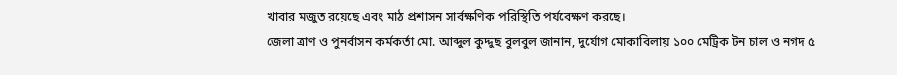খাবার মজুত রয়েছে এবং মাঠ প্রশাসন সার্বক্ষণিক পরিস্থিতি পর্যবেক্ষণ করছে।
জেলা ত্রাণ ও পুনর্বাসন কর্মকর্তা মো. আব্দুল কুদ্দুছ বুলবুল জানান, দুর্যোগ মোকাবিলায় ১০০ মেট্রিক টন চাল ও নগদ ৫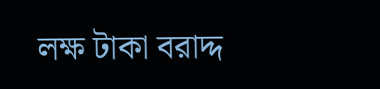লক্ষ টাকা বরাদ্দ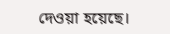দেওয়া হয়েছে।